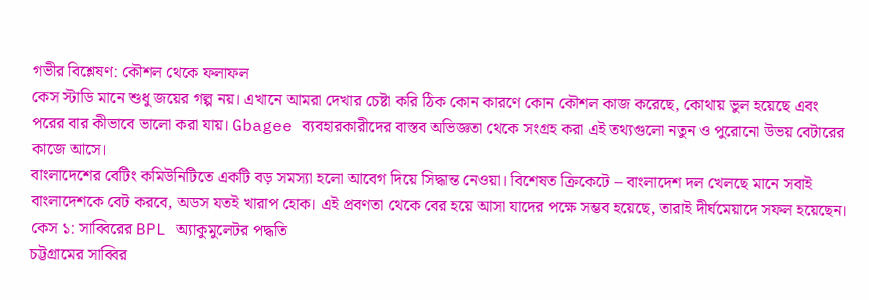গভীর বিশ্লেষণ: কৌশল থেকে ফলাফল
কেস স্টাডি মানে শুধু জয়ের গল্প নয়। এখানে আমরা দেখার চেষ্টা করি ঠিক কোন কারণে কোন কৌশল কাজ করেছে, কোথায় ভুল হয়েছে এবং পরের বার কীভাবে ভালো করা যায়। Gbagee ব্যবহারকারীদের বাস্তব অভিজ্ঞতা থেকে সংগ্রহ করা এই তথ্যগুলো নতুন ও পুরোনো উভয় বেটারের কাজে আসে।
বাংলাদেশের বেটিং কমিউনিটিতে একটি বড় সমস্যা হলো আবেগ দিয়ে সিদ্ধান্ত নেওয়া। বিশেষত ক্রিকেটে – বাংলাদেশ দল খেলছে মানে সবাই বাংলাদেশকে বেট করবে, অডস যতই খারাপ হোক। এই প্রবণতা থেকে বের হয়ে আসা যাদের পক্ষে সম্ভব হয়েছে, তারাই দীর্ঘমেয়াদে সফল হয়েছেন।
কেস ১: সাব্বিরের BPL অ্যাকুমুলেটর পদ্ধতি
চট্টগ্রামের সাব্বির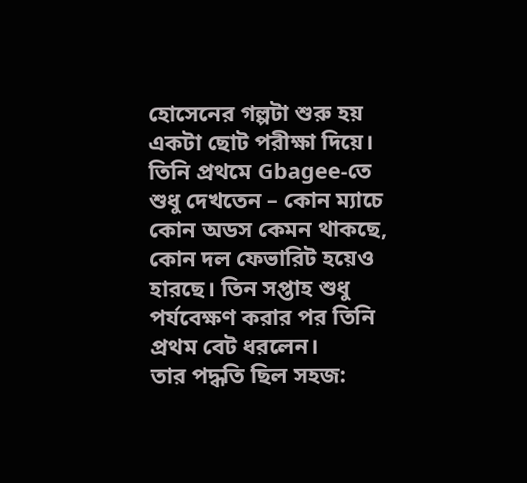হোসেনের গল্পটা শুরু হয় একটা ছোট পরীক্ষা দিয়ে। তিনি প্রথমে Gbagee-তে শুধু দেখতেন – কোন ম্যাচে কোন অডস কেমন থাকছে, কোন দল ফেভারিট হয়েও হারছে। তিন সপ্তাহ শুধু পর্যবেক্ষণ করার পর তিনি প্রথম বেট ধরলেন।
তার পদ্ধতি ছিল সহজ: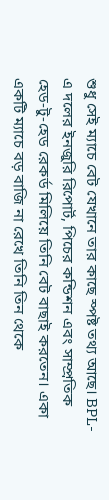শুধু সেই ম্যাচে বেট যেখানে তার কাছে স্পষ্ট তথ্য আছে। BPL-এ দলের ইনজুরি রিপোর্ট, পিচের কন্ডিশন এবং সাম্প্রতিক হেড-টু-হেড রেকর্ড মিলিয়ে তিনি বেট বাছাই করতেন। একা একটি ম্যাচে বড় বাজি না রেখে তিনি তিন থেকে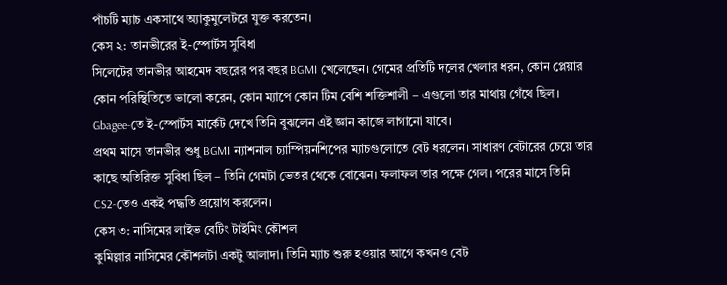পাঁচটি ম্যাচ একসাথে অ্যাকুমুলেটরে যুক্ত করতেন।
কেস ২: তানভীরের ই-স্পোর্টস সুবিধা
সিলেটের তানভীর আহমেদ বছরের পর বছর BGMI খেলেছেন। গেমের প্রতিটি দলের খেলার ধরন, কোন প্লেয়ার কোন পরিস্থিতিতে ভালো করেন, কোন ম্যাপে কোন টিম বেশি শক্তিশালী – এগুলো তার মাথায় গেঁথে ছিল। Gbagee-তে ই-স্পোর্টস মার্কেট দেখে তিনি বুঝলেন এই জ্ঞান কাজে লাগানো যাবে।
প্রথম মাসে তানভীর শুধু BGMI ন্যাশনাল চ্যাম্পিয়নশিপের ম্যাচগুলোতে বেট ধরলেন। সাধারণ বেটারের চেয়ে তার কাছে অতিরিক্ত সুবিধা ছিল – তিনি গেমটা ভেতর থেকে বোঝেন। ফলাফল তার পক্ষে গেল। পরের মাসে তিনি CS2-তেও একই পদ্ধতি প্রয়োগ করলেন।
কেস ৩: নাসিমের লাইভ বেটিং টাইমিং কৌশল
কুমিল্লার নাসিমের কৌশলটা একটু আলাদা। তিনি ম্যাচ শুরু হওয়ার আগে কখনও বেট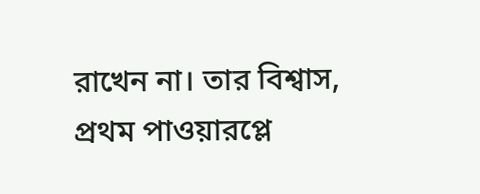রাখেন না। তার বিশ্বাস, প্রথম পাওয়ারপ্লে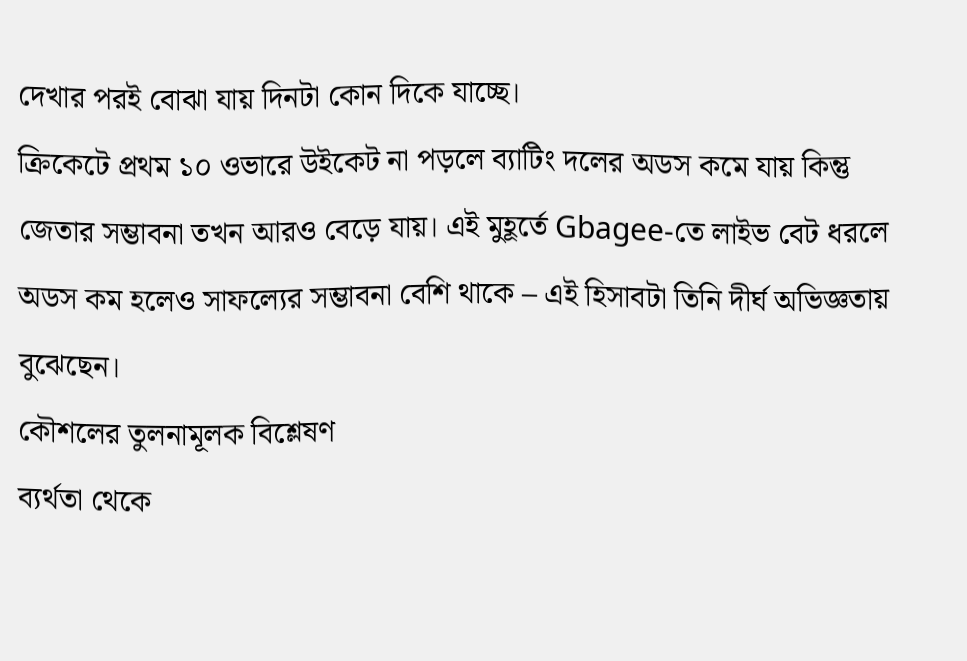দেখার পরই বোঝা যায় দিনটা কোন দিকে যাচ্ছে।
ক্রিকেটে প্রথম ১০ ওভারে উইকেট না পড়লে ব্যাটিং দলের অডস কমে যায় কিন্তু জেতার সম্ভাবনা তখন আরও বেড়ে যায়। এই মুহূর্তে Gbagee-তে লাইভ বেট ধরলে অডস কম হলেও সাফল্যের সম্ভাবনা বেশি থাকে – এই হিসাবটা তিনি দীর্ঘ অভিজ্ঞতায় বুঝেছেন।
কৌশলের তুলনামূলক বিশ্লেষণ
ব্যর্থতা থেকে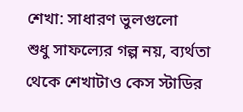শেখা: সাধারণ ভুলগুলো
শুধু সাফল্যের গল্প নয়, ব্যর্থতা থেকে শেখাটাও কেস স্টাডির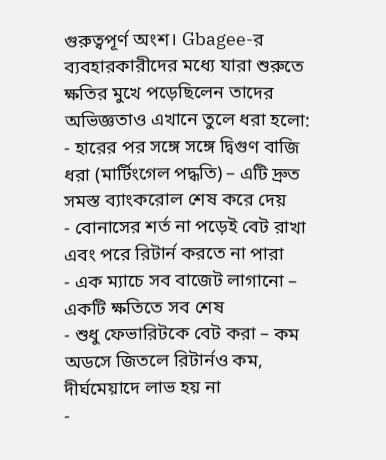গুরুত্বপূর্ণ অংশ। Gbagee-র ব্যবহারকারীদের মধ্যে যারা শুরুতে ক্ষতির মুখে পড়েছিলেন তাদের অভিজ্ঞতাও এখানে তুলে ধরা হলো:
- হারের পর সঙ্গে সঙ্গে দ্বিগুণ বাজি ধরা (মার্টিংগেল পদ্ধতি) – এটি দ্রুত সমস্ত ব্যাংকরোল শেষ করে দেয়
- বোনাসের শর্ত না পড়েই বেট রাখা এবং পরে রিটার্ন করতে না পারা
- এক ম্যাচে সব বাজেট লাগানো – একটি ক্ষতিতে সব শেষ
- শুধু ফেভারিটকে বেট করা – কম অডসে জিতলে রিটার্নও কম, দীর্ঘমেয়াদে লাভ হয় না
-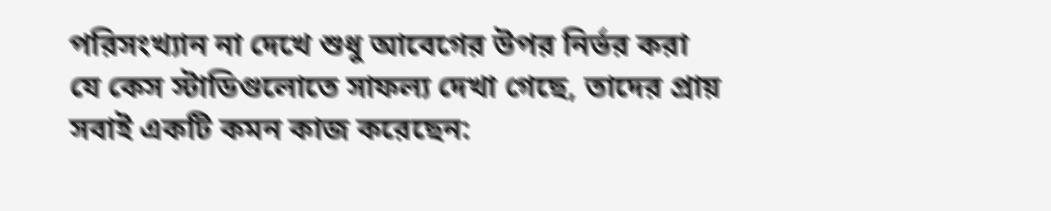পরিসংখ্যান না দেখে শুধু আবেগের উপর নির্ভর করা
যে কেস স্টাডিগুলোতে সাফল্য দেখা গেছে, তাদের প্রায় সবাই একটি কমন কাজ করেছেন: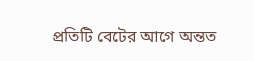প্রতিটি বেটের আগে অন্তত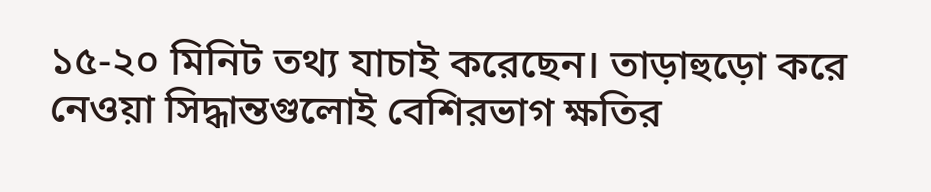১৫-২০ মিনিট তথ্য যাচাই করেছেন। তাড়াহুড়ো করে নেওয়া সিদ্ধান্তগুলোই বেশিরভাগ ক্ষতির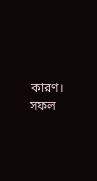কারণ।
সফল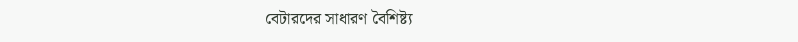বেটারদের সাধারণ বৈশিষ্ট্য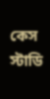কেস স্টাডি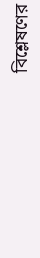বিশ্লেষণের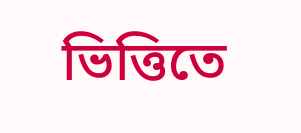ভিত্তিতে